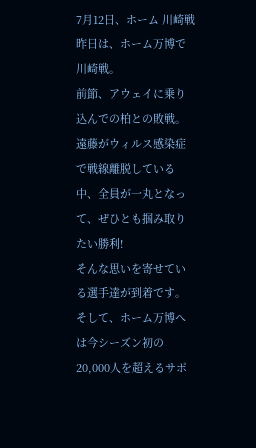7月12日、ホーム 川崎戦
昨日は、ホーム万博で川崎戦。
前節、アウェイに乗り込んでの柏との敗戦。遠藤がウィルス感染症で戦線離脱している中、全員が一丸となって、ぜひとも掴み取りたい勝利!
そんな思いを寄せている選手達が到着です。
そして、ホーム万博へは今シーズン初の20,000人を超えるサポ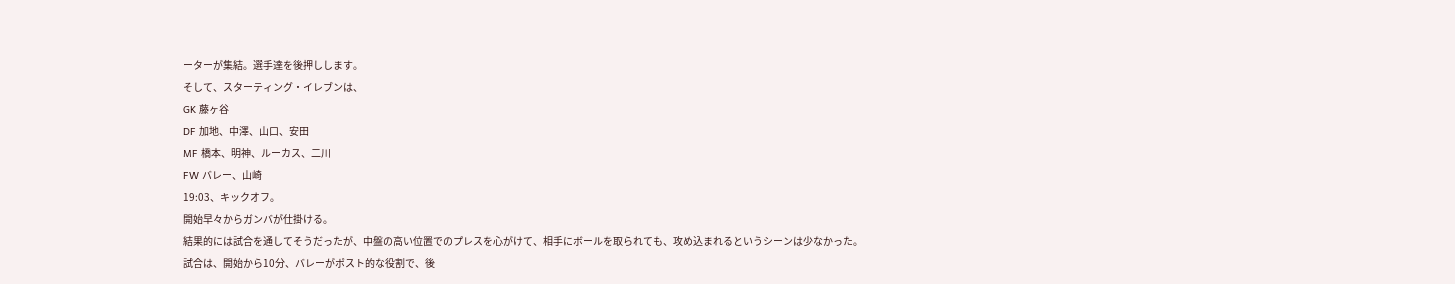ーターが集結。選手達を後押しします。
そして、スターティング・イレブンは、
GK 藤ヶ谷
DF 加地、中澤、山口、安田
MF 橋本、明神、ルーカス、二川
FW バレー、山崎
19:03、キックオフ。
開始早々からガンバが仕掛ける。
結果的には試合を通してそうだったが、中盤の高い位置でのプレスを心がけて、相手にボールを取られても、攻め込まれるというシーンは少なかった。
試合は、開始から10分、バレーがポスト的な役割で、後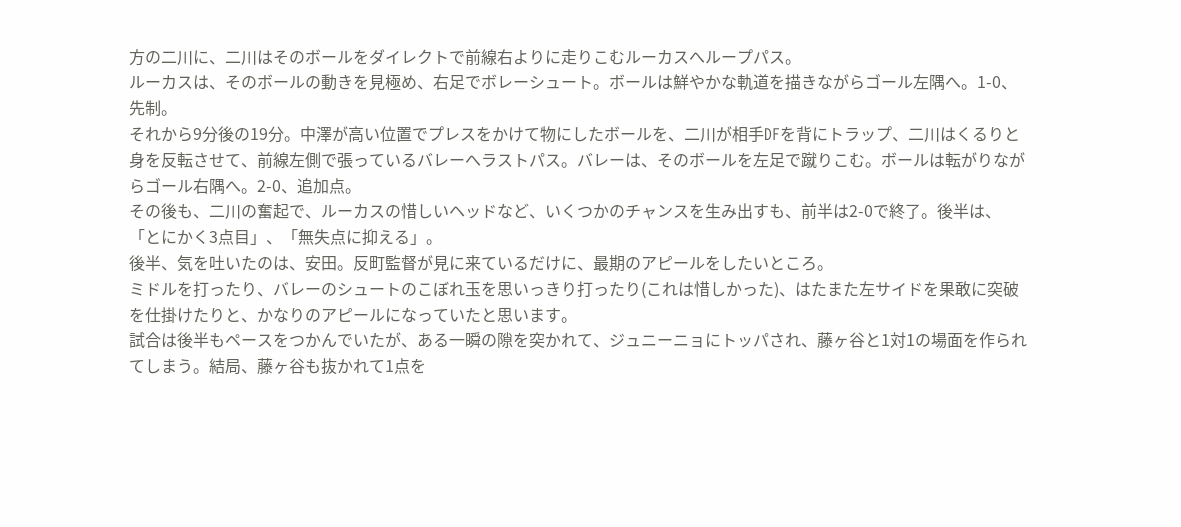方の二川に、二川はそのボールをダイレクトで前線右よりに走りこむルーカスへループパス。
ルーカスは、そのボールの動きを見極め、右足でボレーシュート。ボールは鮮やかな軌道を描きながらゴール左隅へ。1-0、先制。
それから9分後の19分。中澤が高い位置でプレスをかけて物にしたボールを、二川が相手DFを背にトラップ、二川はくるりと身を反転させて、前線左側で張っているバレーへラストパス。バレーは、そのボールを左足で蹴りこむ。ボールは転がりながらゴール右隅へ。2-0、追加点。
その後も、二川の奮起で、ルーカスの惜しいヘッドなど、いくつかのチャンスを生み出すも、前半は2-0で終了。後半は、「とにかく3点目」、「無失点に抑える」。
後半、気を吐いたのは、安田。反町監督が見に来ているだけに、最期のアピールをしたいところ。
ミドルを打ったり、バレーのシュートのこぼれ玉を思いっきり打ったり(これは惜しかった)、はたまた左サイドを果敢に突破を仕掛けたりと、かなりのアピールになっていたと思います。
試合は後半もペースをつかんでいたが、ある一瞬の隙を突かれて、ジュニーニョにトッパされ、藤ヶ谷と1対1の場面を作られてしまう。結局、藤ヶ谷も抜かれて1点を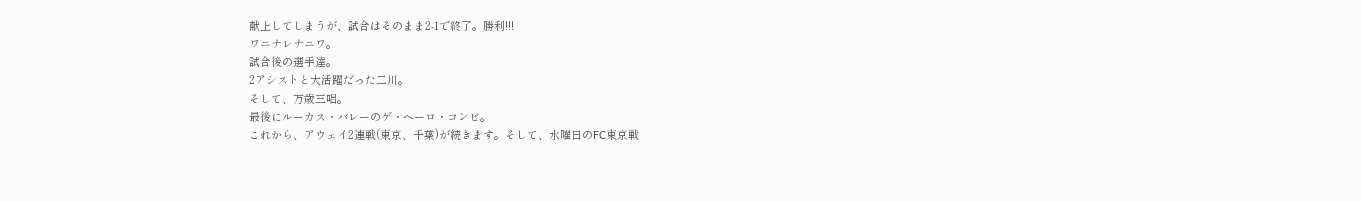献上してしまうが、試合はそのまま2-1で終了。勝利!!!
ワニナレナニワ。
試合後の選手達。
2アシストと大活躍だった二川。
そして、万歳三唱。
最後にルーカス・バレーのゲ・ヘーロ・コンビ。
これから、アウェイ2連戦(東京、千葉)が続きます。そして、水曜日のFC東京戦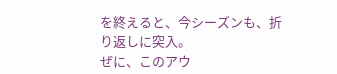を終えると、今シーズンも、折り返しに突入。
ぜに、このアウ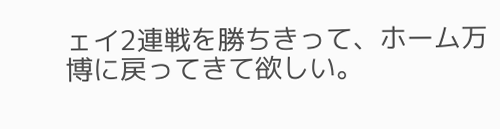ェイ2連戦を勝ちきって、ホーム万博に戻ってきて欲しい。